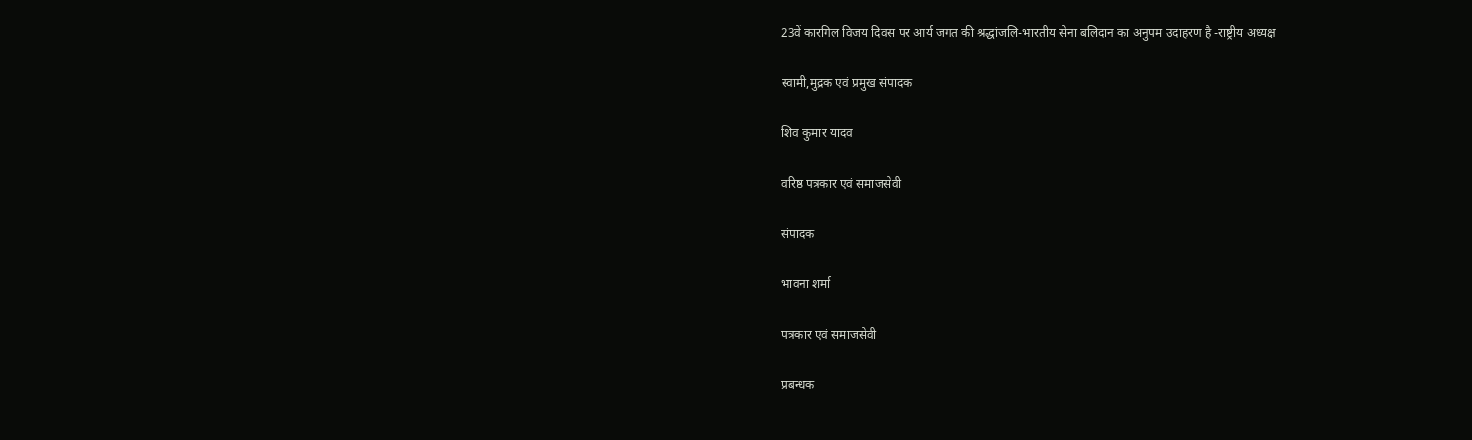23वें कारगिल विजय दिवस पर आर्य जगत की श्रद्धांजलि-भारतीय सेना बलिदान का अनुपम उदाहरण है -राष्ट्रीय अध्यक्ष

स्वामी,मुद्रक एवं प्रमुख संपादक

शिव कुमार यादव

वरिष्ठ पत्रकार एवं समाजसेवी

संपादक

भावना शर्मा

पत्रकार एवं समाजसेवी

प्रबन्धक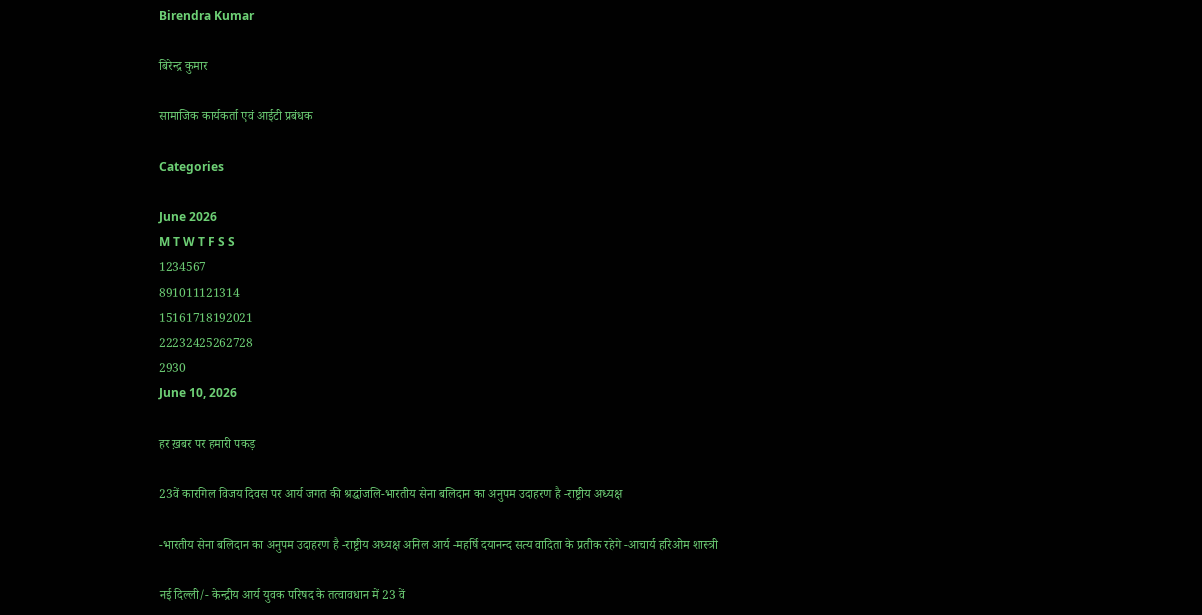Birendra Kumar

बिरेन्द्र कुमार

सामाजिक कार्यकर्ता एवं आईटी प्रबंधक

Categories

June 2026
M T W T F S S
1234567
891011121314
15161718192021
22232425262728
2930
June 10, 2026

हर ख़बर पर हमारी पकड़

23वें कारगिल विजय दिवस पर आर्य जगत की श्रद्धांजलि-भारतीय सेना बलिदान का अनुपम उदाहरण है -राष्ट्रीय अध्यक्ष

-भारतीय सेना बलिदान का अनुपम उदाहरण है -राष्ट्रीय अध्यक्ष अनिल आर्य -महर्षि दयानन्द सत्य वादिता के प्रतीक रहेगे -आचार्य हरिओम शास्त्री

नई दिल्ली/- केन्द्रीय आर्य युवक परिषद के तत्वावधान में 23 वें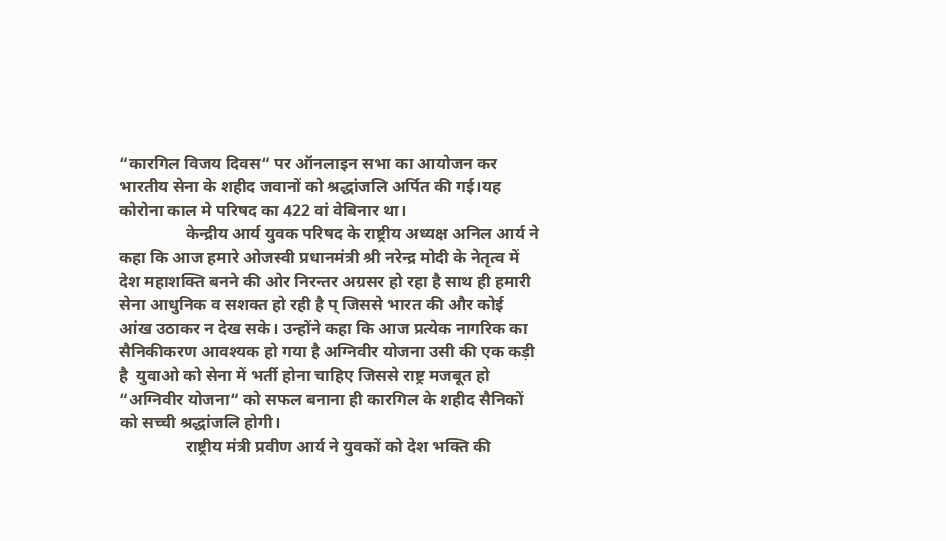“कारगिल विजय दिवस“ पर ऑनलाइन सभा का आयोजन कर भारतीय सेना के शहीद जवानों को श्रद्धांजलि अर्पित की गई।यह कोरोना काल मे परिषद का 422 वां वेबिनार था।
                केन्द्रीय आर्य युवक परिषद के राष्ट्रीय अध्यक्ष अनिल आर्य ने कहा कि आज हमारे ओजस्वी प्रधानमंत्री श्री नरेन्द्र मोदी के नेतृत्व में देश महाशक्ति बनने की ओर निरन्तर अग्रसर हो रहा है साथ ही हमारी सेना आधुनिक व सशक्त हो रही है प् जिससे भारत की और कोई आंख उठाकर न देख सके। उन्होंने कहा कि आज प्रत्येक नागरिक का सैनिकीकरण आवश्यक हो गया है अग्निवीर योजना उसी की एक कड़ी है  युवाओ को सेना में भर्ती होना चाहिए जिससे राष्ट्र मजबूत हो “अग्निवीर योजना“ को सफल बनाना ही कारगिल के शहीद सैनिकों को सच्ची श्रद्धांजलि होगी।
                राष्ट्रीय मंत्री प्रवीण आर्य ने युवकों को देश भक्ति की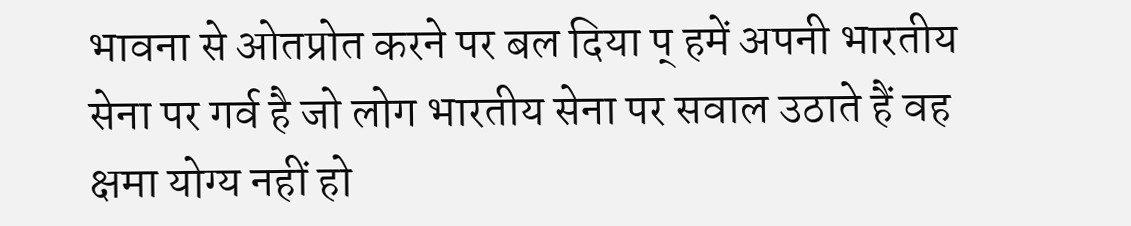भावना से ओतप्रोत करने पर बल दिया प् हमें अपनी भारतीय सेना पर गर्व है जो लोग भारतीय सेना पर सवाल उठाते हैं वह क्षमा योग्य नहीं हो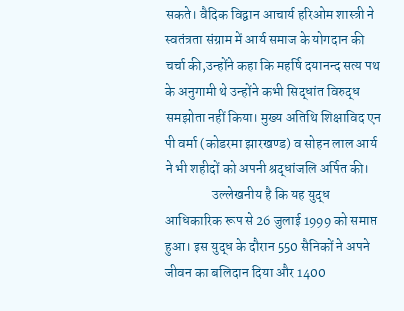सकते। वैदिक विद्वान आचार्य हरिओम शास्त्री ने स्वतंत्रता संग्राम में आर्य समाज के योगदान की चर्चा की,उन्होंने कहा कि महर्षि दयानन्द सत्य पथ के अनुगामी थे उन्होंने कभी सिद्धांत विरुद्ध समझोता नहीं किया। मुख्य अतिथि शिक्षाविद एन पी वर्मा (कोडरमा झारखण्ड) व सोहन लाल आर्य ने भी शहीदों को अपनी श्रद्धांजलि अर्पित की।
                 उल्लेखनीय है कि यह युद्ध आधिकारिक रूप से 26 जुलाई 1999 को समाप्त हुआ। इस युद्ध के दौरान 550 सैनिकों ने अपने जीवन का बलिदान दिया और 1400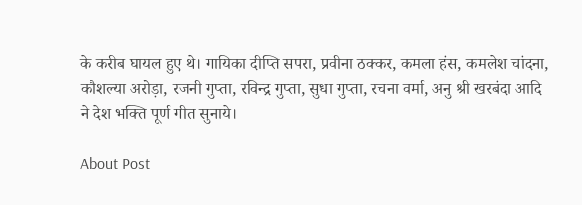के करीब घायल हुए थे। गायिका दीप्ति सपरा, प्रवीना ठक्कर, कमला हंस, कमलेश चांदना, कौशल्या अरोड़ा, रजनी गुप्ता, रविन्द्र गुप्ता, सुधा गुप्ता, रचना वर्मा, अनु श्री खरबंदा आदि ने देश भक्ति पूर्ण गीत सुनाये।

About Post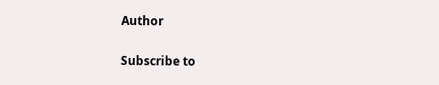Author

Subscribe to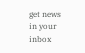get news in your inbox